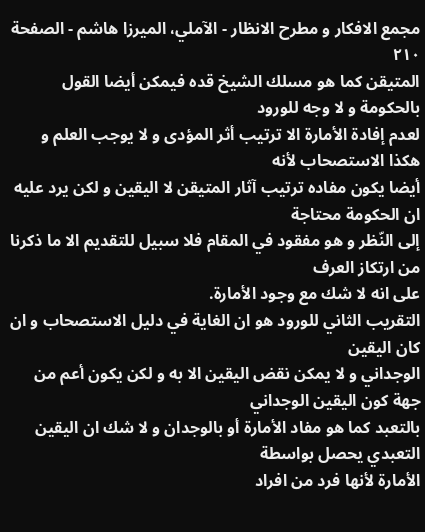مجمع الافكار و مطرح الانظار - الآملي، الميرزا هاشم - الصفحة ٢١٠
المتيقن كما هو مسلك الشيخ قده فيمكن أيضا القول بالحكومة و لا وجه للورود
لعدم إفادة الأمارة الا ترتيب أثر المؤدى و لا يوجب العلم و هكذا الاستصحاب لأنه
أيضا يكون مفاده ترتيب آثار المتيقن لا اليقين و لكن يرد عليه ان الحكومة محتاجة
إلى النّظر و هو مفقود في المقام فلا سبيل للتقديم الا ما ذكرنا من ارتكاز العرف
على انه لا شك مع وجود الأمارة.
التقريب الثاني للورود هو ان الغاية في دليل الاستصحاب و ان كان اليقين
الوجداني و لا يمكن نقض اليقين الا به و لكن يكون أعم من جهة كون اليقين الوجداني
بالتعبد كما هو مفاد الأمارة أو بالوجدان و لا شك ان اليقين التعبدي يحصل بواسطة
الأمارة لأنها فرد من افراد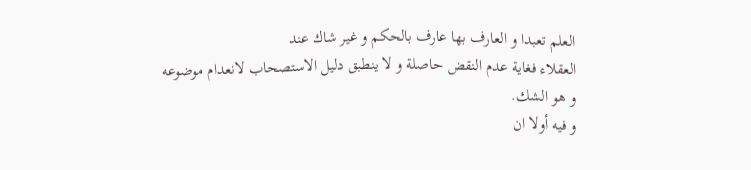العلم تعبدا و العارف بها عارف بالحكم و غير شاك عند
العقلاء فغاية عدم النقض حاصلة و لا ينطبق دليل الاستصحاب لانعدام موضوعه
و هو الشك.
و فيه أولا ان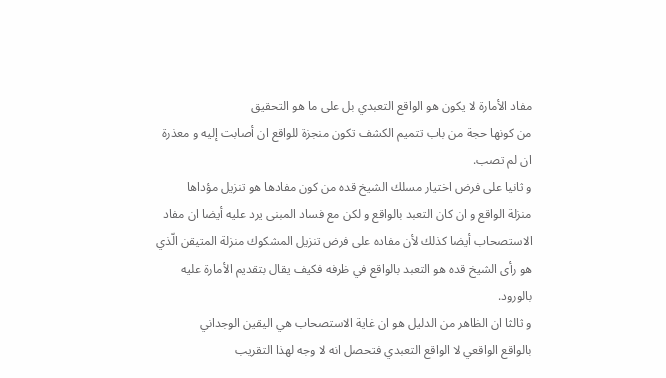مفاد الأمارة لا يكون هو الواقع التعبدي بل على ما هو التحقيق
من كونها حجة من باب تتميم الكشف تكون منجزة للواقع ان أصابت إليه و معذرة
ان لم تصب.
و ثانيا على فرض اختيار مسلك الشيخ قده من كون مفادها هو تنزيل مؤداها
منزلة الواقع و ان كان التعبد بالواقع و لكن مع فساد المبنى يرد عليه أيضا ان مفاد
الاستصحاب أيضا كذلك لأن مفاده على فرض تنزيل المشكوك منزلة المتيقن الّذي
هو رأى الشيخ قده هو التعبد بالواقع في ظرفه فكيف يقال بتقديم الأمارة عليه
بالورود.
و ثالثا ان الظاهر من الدليل هو ان غاية الاستصحاب هي اليقين الوجداني
بالواقع الواقعي لا الواقع التعبدي فتحصل انه لا وجه لهذا التقريب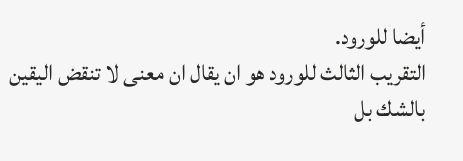أيضا للورود.
التقريب الثالث للورود هو ان يقال ان معنى لا تنقض اليقين بالشك بل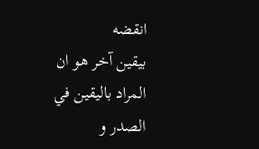انقضه
بيقين آخر هو ان المراد باليقين في الصدر و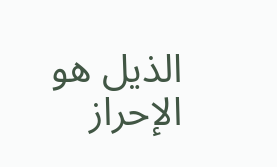الذيل هو الإحراز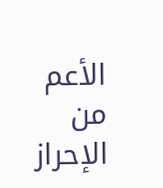الأعم من الإحراز